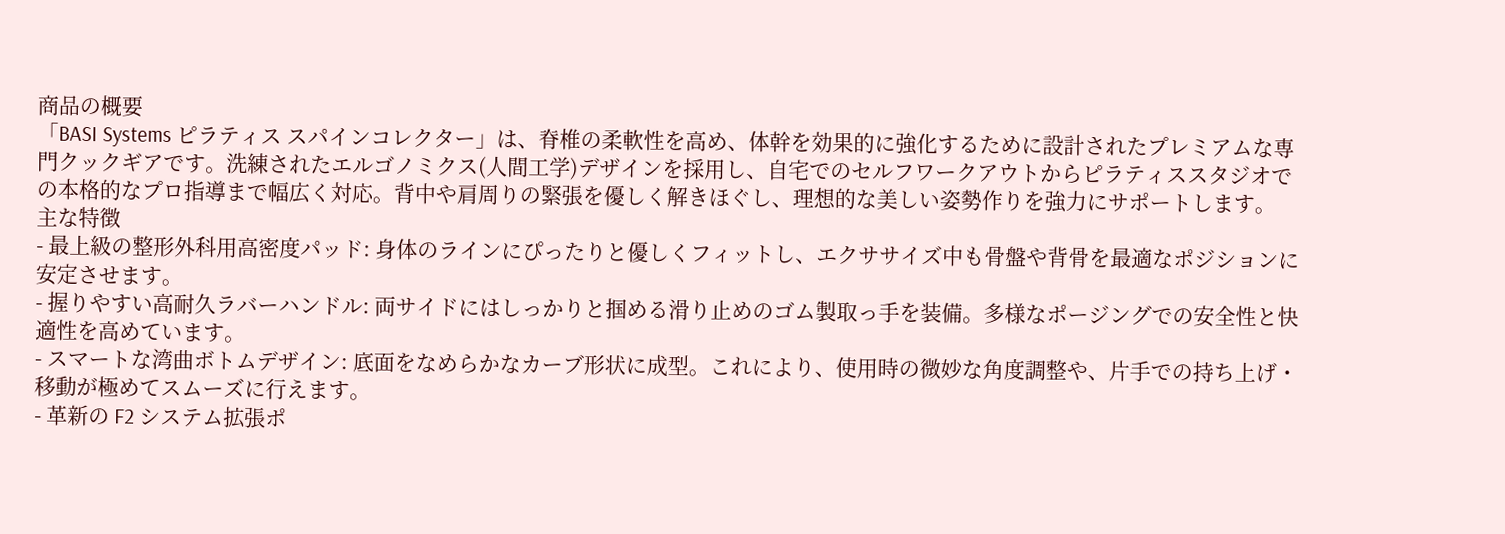商品の概要
「BASI Systems ピラティス スパインコレクター」は、脊椎の柔軟性を高め、体幹を効果的に強化するために設計されたプレミアムな専門クックギアです。洗練されたエルゴノミクス(人間工学)デザインを採用し、自宅でのセルフワークアウトからピラティススタジオでの本格的なプロ指導まで幅広く対応。背中や肩周りの緊張を優しく解きほぐし、理想的な美しい姿勢作りを強力にサポートします。
主な特徴
- 最上級の整形外科用高密度パッド: 身体のラインにぴったりと優しくフィットし、エクササイズ中も骨盤や背骨を最適なポジションに安定させます。
- 握りやすい高耐久ラバーハンドル: 両サイドにはしっかりと掴める滑り止めのゴム製取っ手を装備。多様なポージングでの安全性と快適性を高めています。
- スマートな湾曲ボトムデザイン: 底面をなめらかなカーブ形状に成型。これにより、使用時の微妙な角度調整や、片手での持ち上げ・移動が極めてスムーズに行えます。
- 革新の F2 システム拡張ポ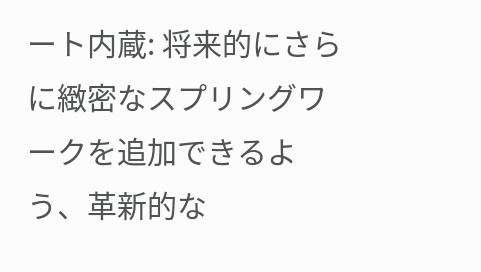ート内蔵: 将来的にさらに緻密なスプリングワークを追加できるよう、革新的な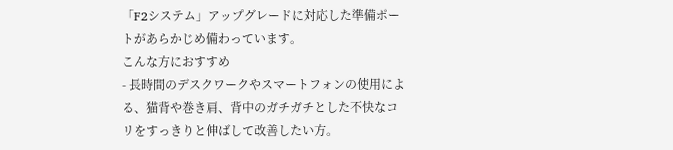「F2システム」アップグレードに対応した準備ポートがあらかじめ備わっています。
こんな方におすすめ
- 長時間のデスクワークやスマートフォンの使用による、猫背や巻き肩、背中のガチガチとした不快なコリをすっきりと伸ばして改善したい方。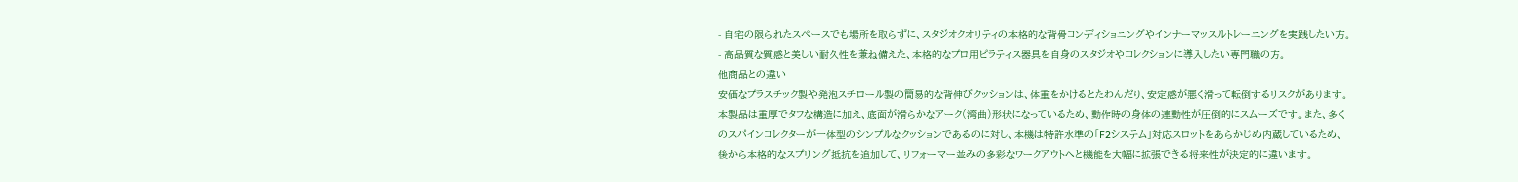- 自宅の限られたスペースでも場所を取らずに、スタジオクオリティの本格的な背骨コンディショニングやインナーマッスルトレーニングを実践したい方。
- 高品質な質感と美しい耐久性を兼ね備えた、本格的なプロ用ピラティス器具を自身のスタジオやコレクションに導入したい専門職の方。
他商品との違い
安価なプラスチック製や発泡スチロール製の簡易的な背伸びクッションは、体重をかけるとたわんだり、安定感が悪く滑って転倒するリスクがあります。本製品は重厚でタフな構造に加え、底面が滑らかなアーク(湾曲)形状になっているため、動作時の身体の連動性が圧倒的にスムーズです。また、多くのスパインコレクターが一体型のシンプルなクッションであるのに対し、本機は特許水準の「F2システム」対応スロットをあらかじめ内蔵しているため、後から本格的なスプリング抵抗を追加して、リフォーマー並みの多彩なワークアウトへと機能を大幅に拡張できる将来性が決定的に違います。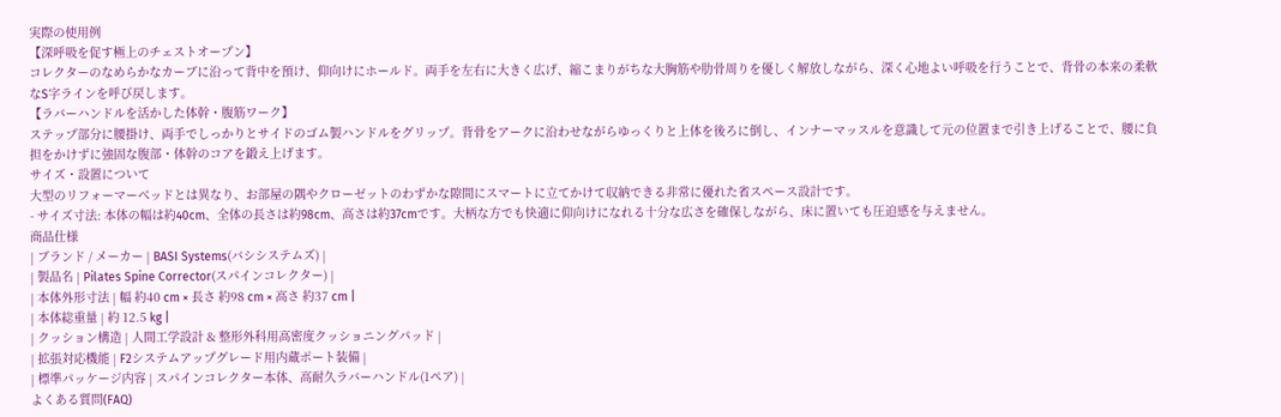実際の使用例
【深呼吸を促す極上のチェストオープン】
コレクターのなめらかなカーブに沿って背中を預け、仰向けにホールド。両手を左右に大きく広げ、縮こまりがちな大胸筋や肋骨周りを優しく解放しながら、深く心地よい呼吸を行うことで、背骨の本来の柔軟なS字ラインを呼び戻します。
【ラバーハンドルを活かした体幹・腹筋ワーク】
ステップ部分に腰掛け、両手でしっかりとサイドのゴム製ハンドルをグリップ。背骨をアークに沿わせながらゆっくりと上体を後ろに倒し、インナーマッスルを意識して元の位置まで引き上げることで、腰に負担をかけずに強固な腹部・体幹のコアを鍛え上げます。
サイズ・設置について
大型のリフォーマーベッドとは異なり、お部屋の隅やクローゼットのわずかな隙間にスマートに立てかけて収納できる非常に優れた省スペース設計です。
- サイズ寸法: 本体の幅は約40cm、全体の長さは約98cm、高さは約37cmです。大柄な方でも快適に仰向けになれる十分な広さを確保しながら、床に置いても圧迫感を与えません。
商品仕様
| ブランド / メーカー | BASI Systems(バシシステムズ) |
| 製品名 | Pilates Spine Corrector(スパインコレクター) |
| 本体外形寸法 | 幅 約40 cm × 長さ 約98 cm × 高さ 約37 cm |
| 本体総重量 | 約 12.5 kg |
| クッション構造 | 人間工学設計 & 整形外科用高密度クッショニングパッド |
| 拡張対応機能 | F2システムアップグレード用内蔵ポート装備 |
| 標準パッケージ内容 | スパインコレクター本体、高耐久ラバーハンドル(1ペア) |
よくある質問(FAQ)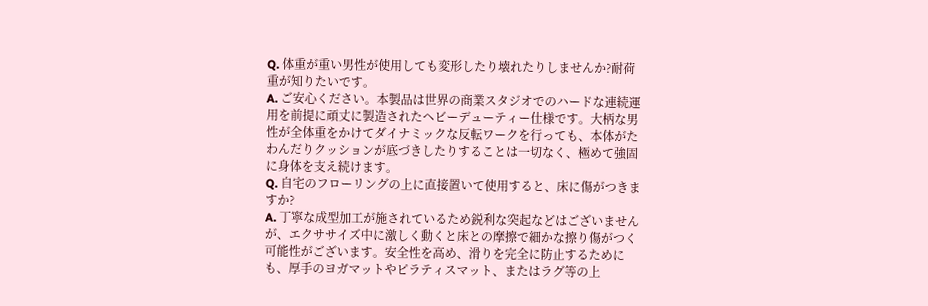Q. 体重が重い男性が使用しても変形したり壊れたりしませんか?耐荷重が知りたいです。
A. ご安心ください。本製品は世界の商業スタジオでのハードな連続運用を前提に頑丈に製造されたヘビーデューティー仕様です。大柄な男性が全体重をかけてダイナミックな反転ワークを行っても、本体がたわんだりクッションが底づきしたりすることは一切なく、極めて強固に身体を支え続けます。
Q. 自宅のフローリングの上に直接置いて使用すると、床に傷がつきますか?
A. 丁寧な成型加工が施されているため鋭利な突起などはございませんが、エクササイズ中に激しく動くと床との摩擦で細かな擦り傷がつく可能性がございます。安全性を高め、滑りを完全に防止するためにも、厚手のヨガマットやピラティスマット、またはラグ等の上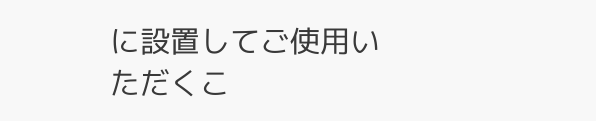に設置してご使用いただくこ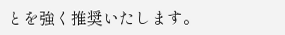とを強く推奨いたします。